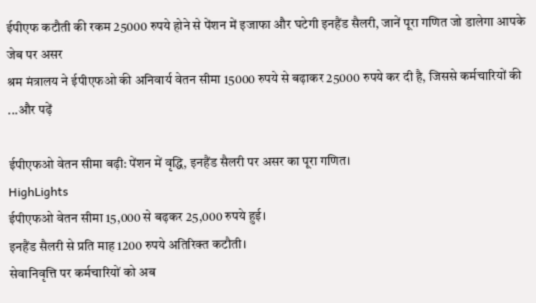ईपीएफ कटौती की रकम 25000 रुपये होने से पेंशन में इजाफा और घटेगी इनहैंड सैलरी, जानें पूरा गणित जो डालेगा आपके जेब पर असर
श्रम मंत्रालय ने ईपीएफओ की अनिवार्य वेतन सीमा 15000 रुपये से बढ़ाकर 25000 रुपये कर दी है, जिससे कर्मचारियों की ...और पढ़ें

ईपीएफओ वेतन सीमा बढ़ी: पेंशन में वृद्धि, इनहैंड सैलरी पर असर का पूरा गणित।
HighLights
ईपीएफओ वेतन सीमा 15,000 से बढ़कर 25,000 रुपये हुई।
इनहैंड सैलरी से प्रति माह 1200 रुपये अतिरिक्त कटौती।
सेवानिवृत्ति पर कर्मचारियों को अब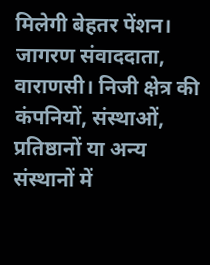मिलेगी बेहतर पेंशन।
जागरण संवाददाता, वाराणसी। निजी क्षेत्र की कंपनियों, संस्थाओं, प्रतिष्ठानों या अन्य संस्थानों में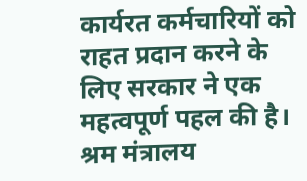कार्यरत कर्मचारियों को राहत प्रदान करने के लिए सरकार ने एक महत्वपूर्ण पहल की है। श्रम मंत्रालय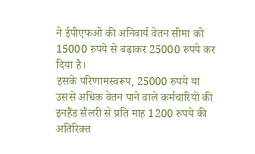ने ईपीएफओ की अनिवार्य वेतन सीमा को 15000 रुपये से बढ़ाकर 25000 रुपये कर दिया है।
इसके परिणामस्वरूप, 25000 रुपये या उससे अधिक वेतन पाने वाले कर्मचारियों की इनहैंड सैलरी से प्रति माह 1200 रुपये की अतिरिक्त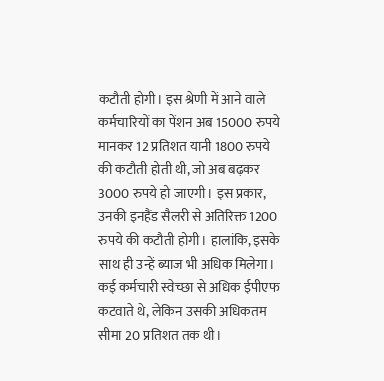कटौती होगी। इस श्रेणी में आने वाले कर्मचारियों का पेंशन अब 15000 रुपये मानकर 12 प्रतिशत यानी 1800 रुपये की कटौती होती थी, जो अब बढ़कर 3000 रुपये हो जाएगी। इस प्रकार, उनकी इनहैंड सैलरी से अतिरिक्त 1200 रुपये की कटौती होगी। हालांकि, इसके साथ ही उन्हें ब्याज भी अधिक मिलेगा।
कई कर्मचारी स्वेच्छा से अधिक ईपीएफ कटवाते थे, लेकिन उसकी अधिकतम सीमा 20 प्रतिशत तक थी।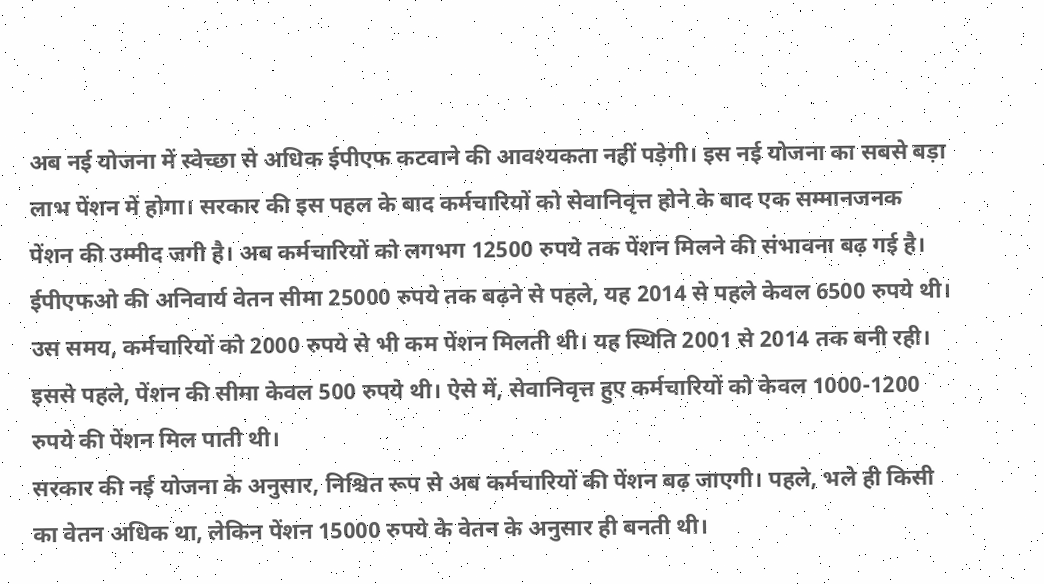अब नई योजना में स्वेच्छा से अधिक ईपीएफ कटवाने की आवश्यकता नहीं पड़ेगी। इस नई योजना का सबसे बड़ा लाभ पेंशन में होगा। सरकार की इस पहल के बाद कर्मचारियों को सेवानिवृत्त होने के बाद एक सम्मानजनक पेंशन की उम्मीद जगी है। अब कर्मचारियों को लगभग 12500 रुपये तक पेंशन मिलने की संभावना बढ़ गई है।
ईपीएफओ की अनिवार्य वेतन सीमा 25000 रुपये तक बढ़ने से पहले, यह 2014 से पहले केवल 6500 रुपये थी। उस समय, कर्मचारियों को 2000 रुपये से भी कम पेंशन मिलती थी। यह स्थिति 2001 से 2014 तक बनी रही। इससे पहले, पेंशन की सीमा केवल 500 रुपये थी। ऐसे में, सेवानिवृत्त हुए कर्मचारियों को केवल 1000-1200 रुपये की पेंशन मिल पाती थी।
सरकार की नई योजना के अनुसार, निश्चित रूप से अब कर्मचारियों की पेंशन बढ़ जाएगी। पहले, भले ही किसी का वेतन अधिक था, लेकिन पेंशन 15000 रुपये के वेतन के अनुसार ही बनती थी।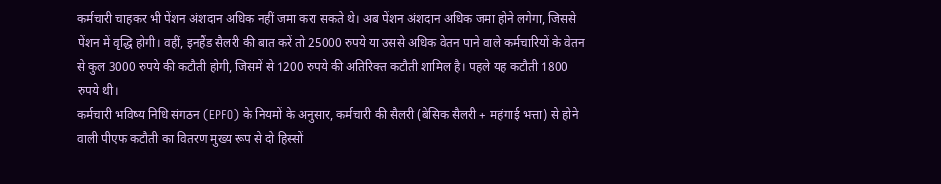कर्मचारी चाहकर भी पेंशन अंशदान अधिक नहीं जमा करा सकते थे। अब पेंशन अंशदान अधिक जमा होने लगेगा, जिससे पेंशन में वृद्धि होगी। वहीं, इनहैंड सैलरी की बात करें तो 25000 रुपये या उससे अधिक वेतन पाने वाले कर्मचारियों के वेतन से कुल 3000 रुपये की कटौती होगी, जिसमें से 1200 रुपये की अतिरिक्त कटौती शामिल है। पहले यह कटौती 1800 रुपये थी।
कर्मचारी भविष्य निधि संगठन (EPFO) के नियमों के अनुसार, कर्मचारी की सैलरी (बेसिक सैलरी + महंगाई भत्ता) से होने वाली पीएफ कटौती का वितरण मुख्य रूप से दो हिस्सों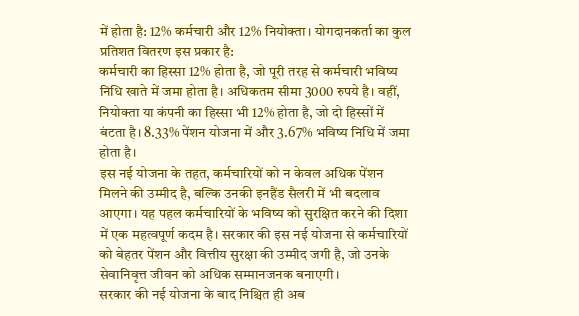में होता है: 12% कर्मचारी और 12% नियोक्ता। योगदानकर्ता का कुल प्रतिशत वितरण इस प्रकार है:
कर्मचारी का हिस्सा 12% होता है, जो पूरी तरह से कर्मचारी भविष्य निधि खाते में जमा होता है। अधिकतम सीमा 3000 रुपये है। वहीं, नियोक्ता या कंपनी का हिस्सा भी 12% होता है, जो दो हिस्सों में बंटता है। 8.33% पेंशन योजना में और 3.67% भविष्य निधि में जमा होता है।
इस नई योजना के तहत, कर्मचारियों को न केवल अधिक पेंशन मिलने की उम्मीद है, बल्कि उनकी इनहैंड सैलरी में भी बदलाव आएगा। यह पहल कर्मचारियों के भविष्य को सुरक्षित करने की दिशा में एक महत्वपूर्ण कदम है। सरकार की इस नई योजना से कर्मचारियों को बेहतर पेंशन और वित्तीय सुरक्षा की उम्मीद जगी है, जो उनके सेवानिवृत्त जीवन को अधिक सम्मानजनक बनाएगी।
सरकार की नई योजना के बाद निश्चित ही अब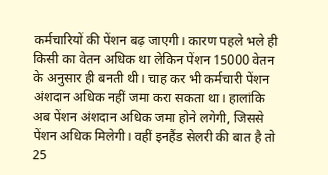कर्मचारियों की पेंशन बढ़ जाएगी। कारण पहले भले ही किसी का वेतन अधिक था लेकिन पेंशन 15000 वेतन के अनुसार ही बनती थी। चाह कर भी कर्मचारी पेंशन अंशदान अधिक नहीं जमा करा सकता था। हालांकि अब पेंशन अंशदान अधिक जमा होने लगेगी, जिससे पेंशन अधिक मिलेगी। वहीं इनहैंड सेलरी की बात है तो 25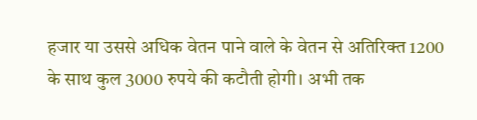हजार या उससे अधिक वेतन पाने वाले के वेतन से अतिरिक्त 1200 के साथ कुल 3000 रुपये की कटौती होगी। अभी तक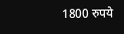1800 रुपये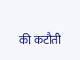की कटौती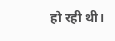हो रही थी।